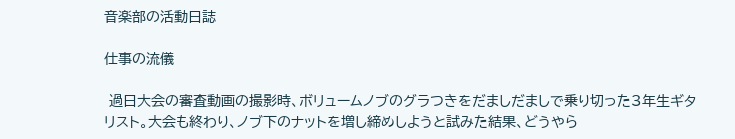音楽部の活動日誌

仕事の流儀

 過日大会の審査動画の撮影時、ボリュームノブのグラつきをだましだましで乗り切った3年生ギタリスト。大会も終わり、ノブ下のナットを増し締めしようと試みた結果、どうやら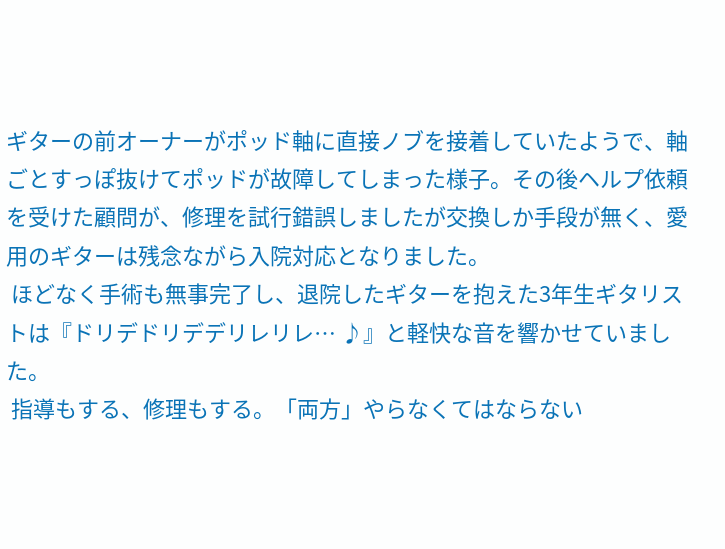ギターの前オーナーがポッド軸に直接ノブを接着していたようで、軸ごとすっぽ抜けてポッドが故障してしまった様子。その後ヘルプ依頼を受けた顧問が、修理を試行錯誤しましたが交換しか手段が無く、愛用のギターは残念ながら入院対応となりました。
 ほどなく手術も無事完了し、退院したギターを抱えた3年生ギタリストは『ドリデドリデデリレリレ… ♪』と軽快な音を響かせていました。
 指導もする、修理もする。「両方」やらなくてはならない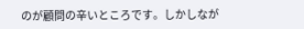のが顧問の辛いところです。しかしなが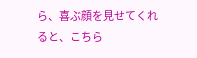ら、喜ぶ顔を見せてくれると、こちら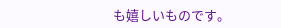も嬉しいものです。